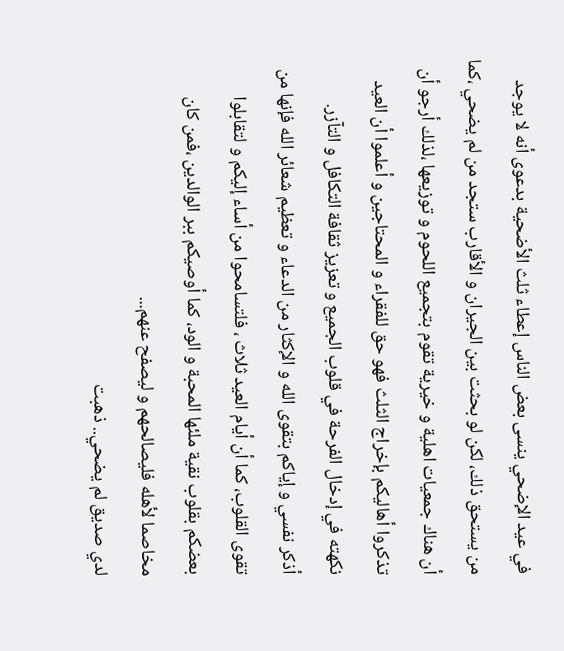في عيد الإضحي ينسى بعض الناس إعطاء ثلث الأضحية بدعوى أنه لا يوجد من يستحق ذلك، لكن لو بحثت بين الجيران و الأقارب ستجد من لم يضحي ،كما أن هناك جمعيات اهلية و خيرية تقوم بتجميع اللحوم و توزيعها ،لذلك أرجو أن تذكروا أهاليكم بإخراج الثلث فهو حق للفقراء و المحتاجين و أعلموا أن العيد نكهته في إدخال الفرحة في قلوب الجميع و تعزيز ثقافة التكافل و التآزر.
أذكر نفسي و إياكم بتقوى الله و الإكثار من الدعاء و تعظيم شعائر الله فإنها من تقوى القلوب، كما أن أيام العيد ثلاث ، فلتسامحوا من أساء إليكم و لتقابلوا بعضكم بقلوب نقية ملئها المحبة و الود، كما أوصيكم ببر الوالدين ،فمن كان مخاصما لأهله فليصالحهم و ليصفح عنهم...
لدي صديق لم يضحي.. ذهبت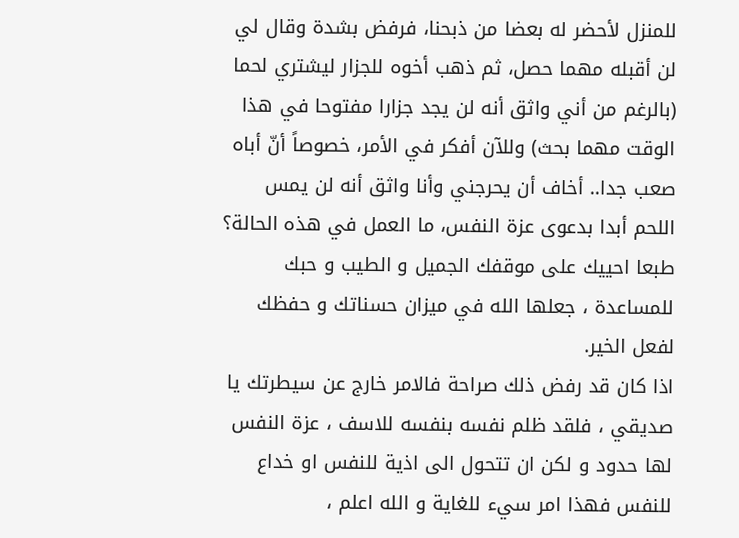للمنزل لأحضر له بعضا من ذبحنا، فرفض بشدة وقال لي لن أقبله مهما حصل، ثم ذهب أخوه للجزار ليشتري لحما (بالرغم من أني واثق أنه لن يجد جزارا مفتوحا في هذا الوقت مهما بحث) وللآن أفكر في الأمر، خصوصاً أنّ أباه صعب جدا.. أخاف أن يحرجني وأنا واثق أنه لن يمس اللحم أبدا بدعوى عزة النفس، ما العمل في هذه الحالة؟
طبعا احييك على موقفك الجميل و الطيب و حبك للمساعدة ، جعلها الله في ميزان حسناتك و حفظك لفعل الخير.
اذا كان قد رفض ذلك صراحة فالامر خارج عن سيطرتك يا صديقي ، فلقد ظلم نفسه بنفسه للاسف ، عزة النفس لها حدود و لكن ان تتحول الى اذية للنفس او خداع للنفس فهذا امر سيء للغاية و الله اعلم ،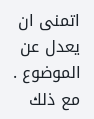اتمنى ان يعدل عن الموضوع .
مع ذلك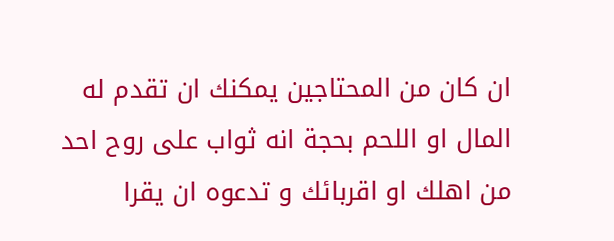ان كان من المحتاجين يمكنك ان تقدم له المال او اللحم بحجة انه ثواب على روح احد من اهلك او اقربائك و تدعوه ان يقرا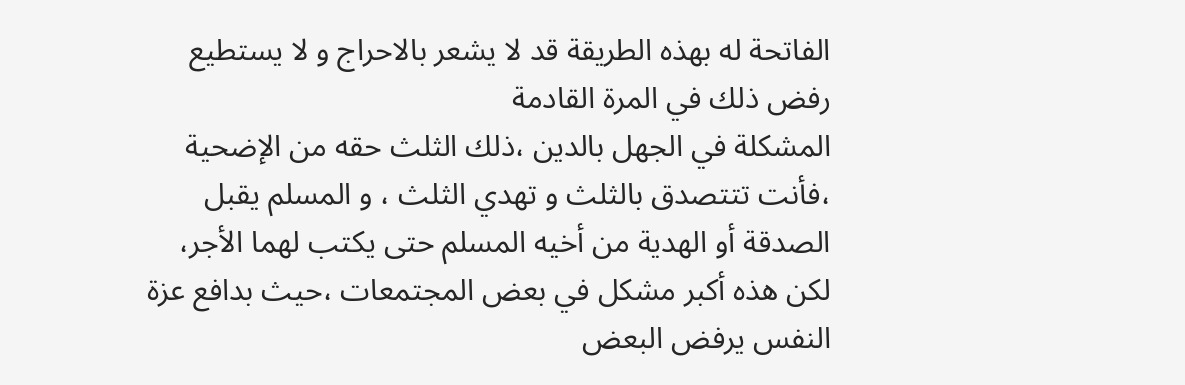الفاتحة له بهذه الطريقة قد لا يشعر بالاحراج و لا يستطيع رفض ذلك في المرة القادمة
المشكلة في الجهل بالدين ،ذلك الثلث حقه من الإضحية ،فأنت تتتصدق بالثلث و تهدي الثلث ، و المسلم يقبل الصدقة أو الهدية من أخيه المسلم حتى يكتب لهما الأجر، لكن هذه أكبر مشكل في بعض المجتمعات ،حيث بدافع عزة النفس يرفض البعض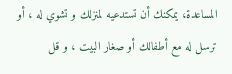المساعدة، يمكنك أن تستدعيه لمنزلك و تشوي له ، أو ترسل له مع أطفالك أو صغار البيت ، و قل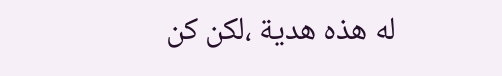له هذه هدية ،لكن كن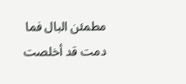مطمئن البال فما دمت قد أخلصت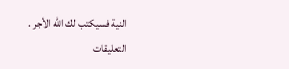النية فسيكتب لك الله الأجر .
التعليقات